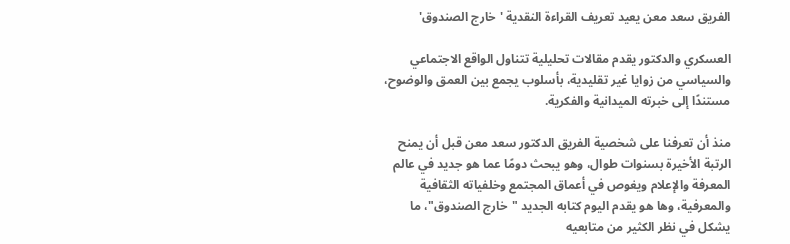الفريق سعد معن يعيد تعريف القراءة النقدية 'خارج الصندوق'

العسكري والدكتور يقدم مقالات تحليلية تتناول الواقع الاجتماعي والسياسي من زوايا غير تقليدية، بأسلوب يجمع بين العمق والوضوح، مستندًا إلى خبرته الميدانية والفكرية.

منذ أن تعرفنا على شخصية الفريق الدكتور سعد معن قبل أن يمنح الرتبة الأخيرة بسنوات طوال، وهو يبحث دومًا عما هو جديد في عالم المعرفة والإعلام ويغوص في أعماق المجتمع وخلفياته الثقافية والمعرفية، وها هو يقدم اليوم كتابه الجديد "خارج الصندوق"، ما يشكل في نظر الكثير من متابعيه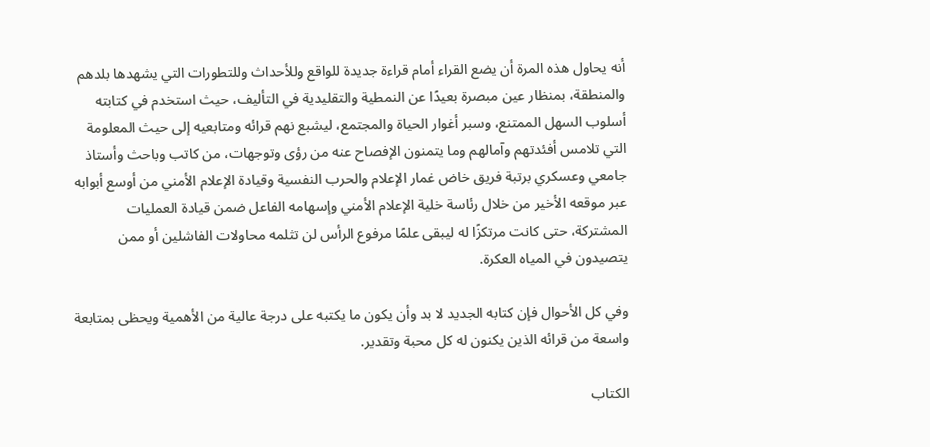أنه يحاول هذه المرة أن يضع القراء أمام قراءة جديدة للواقع وللأحداث وللتطورات التي يشهدها بلدهم والمنطقة، بمنظار عين مبصرة بعيدًا عن النمطية والتقليدية في التأليف، حيث استخدم في كتابته أسلوب السهل الممتنع، وسبر أغوار الحياة والمجتمع، ليشبع نهم قرائه ومتابعيه إلى حيث المعلومة التي تلامس أفئدتهم وآمالهم وما يتمنون الإفصاح عنه من رؤى وتوجهات، من كاتب وباحث وأستاذ جامعي وعسكري برتبة فريق خاض غمار الإعلام والحرب النفسية وقيادة الإعلام الأمني من أوسع أبوابه عبر موقعه الأخير من خلال رئاسة خلية الإعلام الأمني وإسهامه الفاعل ضمن قيادة العمليات المشتركة، حتى كانت مرتكزًا له ليبقى علمًا مرفوع الرأس لن تثلمه محاولات الفاشلين أو ممن يتصيدون في المياه العكرة.

وفي كل الأحوال فإن كتابه الجديد لا بد وأن يكون ما يكتبه على درجة عالية من الأهمية ويحظى بمتابعة واسعة من قرائه الذين يكنون له كل محبة وتقدير.

الكتاب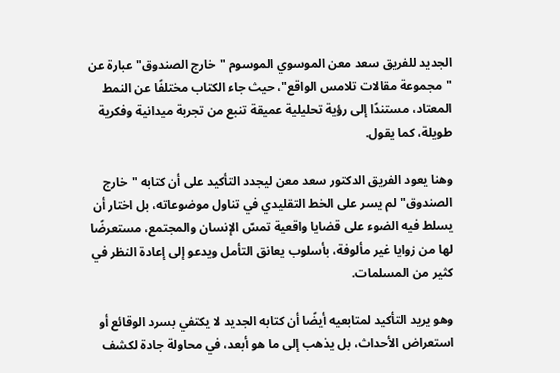الجديد للفريق سعد معن الموسوي الموسوم "خارج الصندوق" عبارة عن "مجموعة مقالات تلامس الواقع"، حيث جاء الكتاب مختلفًا عن النمط المعتاد، مستندًا إلى رؤية تحليلية عميقة تنبع من تجربة ميدانية وفكرية طويلة، كما يقول.

وهنا يعود الفريق الدكتور سعد معن ليجدد التأكيد على أن كتابه "خارج الصندوق" لم يسر على الخط التقليدي في تناول موضوعاته، بل اختار أن يسلط فيه الضوء على قضايا واقعية تمسّ الإنسان والمجتمع، مستعرضًا لها من زوايا غير مألوفة، بأسلوب يعانق التأمل ويدعو إلى إعادة النظر في كثير من المسلمات.

وهو يريد التأكيد لمتابعيه أيضًا أن كتابه الجديد لا يكتفي بسرد الوقائع أو استعراض الأحداث، بل يذهب إلى ما هو أبعد، في محاولة جادة لكشف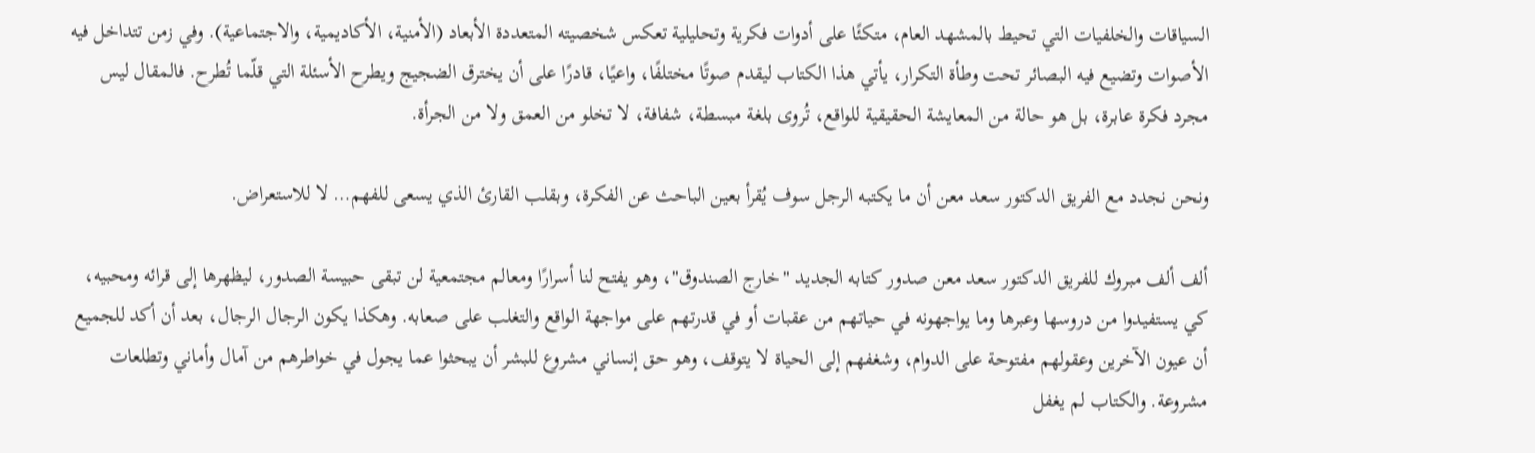السياقات والخلفيات التي تحيط بالمشهد العام، متكئًا على أدوات فكرية وتحليلية تعكس شخصيته المتعددة الأبعاد (الأمنية، الأكاديمية، والاجتماعية). وفي زمن تتداخل فيه الأصوات وتضيع فيه البصائر تحت وطأة التكرار، يأتي هذا الكتاب ليقدم صوتًا مختلفًا، واعيًا، قادرًا على أن يخترق الضجيج ويطرح الأسئلة التي قلّما تُطرح. فالمقال ليس مجرد فكرة عابرة، بل هو حالة من المعايشة الحقيقية للواقع، تُروى بلغة مبسطة، شفافة، لا تخلو من العمق ولا من الجرأة.

ونحن نجدد مع الفريق الدكتور سعد معن أن ما يكتبه الرجل سوف يُقرأ بعين الباحث عن الفكرة، وبقلب القارئ الذي يسعى للفهم… لا للاستعراض.

ألف ألف مبروك للفريق الدكتور سعد معن صدور كتابه الجديد "خارج الصندوق"، وهو يفتح لنا أسرارًا ومعالم مجتمعية لن تبقى حبيسة الصدور، ليظهرها إلى قرائه ومحبيه، كي يستفيدوا من دروسها وعبرها وما يواجهونه في حياتهم من عقبات أو في قدرتهم على مواجهة الواقع والتغلب على صعابه. وهكذا يكون الرجال الرجال، بعد أن أكد للجميع أن عيون الآخرين وعقولهم مفتوحة على الدوام، وشغفهم إلى الحياة لا يتوقف، وهو حق إنساني مشروع للبشر أن يبحثوا عما يجول في خواطرهم من آمال وأماني وتطلعات مشروعة. والكتاب لم يغفل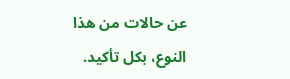عن حالات من هذا النوع، بكل تأكيد.